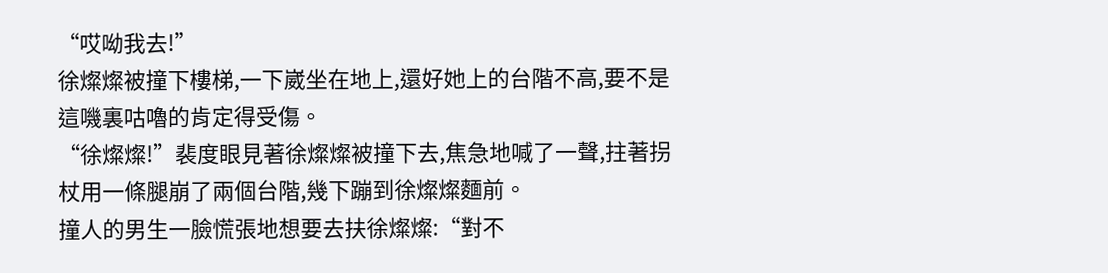“哎呦我去!”
徐燦燦被撞下樓梯,一下崴坐在地上,還好她上的台階不高,要不是這嘰裏咕嚕的肯定得受傷。
“徐燦燦!”裴度眼見著徐燦燦被撞下去,焦急地喊了一聲,拄著拐杖用一條腿崩了兩個台階,幾下蹦到徐燦燦麵前。
撞人的男生一臉慌張地想要去扶徐燦燦:“對不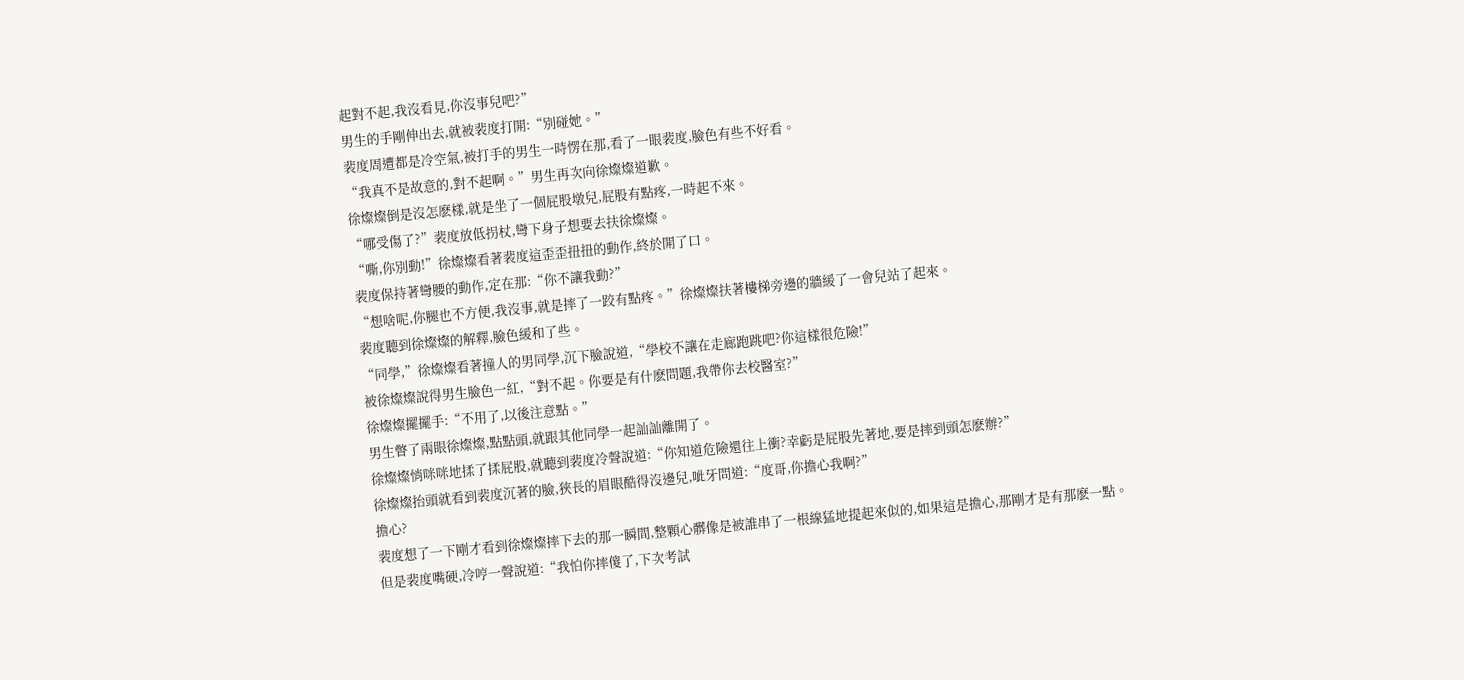起對不起,我沒看見,你沒事兒吧?”
男生的手剛伸出去,就被裴度打開:“別碰她。”
裴度周遭都是冷空氣,被打手的男生一時愣在那,看了一眼裴度,臉色有些不好看。
“我真不是故意的,對不起啊。”男生再次向徐燦燦道歉。
徐燦燦倒是沒怎麽樣,就是坐了一個屁股墩兒,屁股有點疼,一時起不來。
“哪受傷了?”裴度放低拐杖,彎下身子想要去扶徐燦燦。
“嘶,你別動!”徐燦燦看著裴度這歪歪扭扭的動作,終於開了口。
裴度保持著彎腰的動作,定在那:“你不讓我動?”
“想啥呢,你腿也不方便,我沒事,就是摔了一跤有點疼。”徐燦燦扶著樓梯旁邊的牆緩了一會兒站了起來。
裴度聽到徐燦燦的解釋,臉色緩和了些。
“同學,”徐燦燦看著撞人的男同學,沉下臉說道,“學校不讓在走廊跑跳吧?你這樣很危險!”
被徐燦燦說得男生臉色一紅,“對不起。你要是有什麽問題,我帶你去校醫室?”
徐燦燦擺擺手:“不用了,以後注意點。”
男生瞥了兩眼徐燦燦,點點頭,就跟其他同學一起訕訕離開了。
徐燦燦悄咪咪地揉了揉屁股,就聽到裴度冷聲說道:“你知道危險還往上衝?幸虧是屁股先著地,要是摔到頭怎麽辦?”
徐燦燦抬頭就看到裴度沉著的臉,狹長的眉眼酷得沒邊兒,呲牙問道:“度哥,你擔心我啊?”
擔心?
裴度想了一下剛才看到徐燦燦摔下去的那一瞬間,整顆心髒像是被誰串了一根線猛地提起來似的,如果這是擔心,那剛才是有那麽一點。
但是裴度嘴硬,冷哼一聲說道:“我怕你摔傻了,下次考試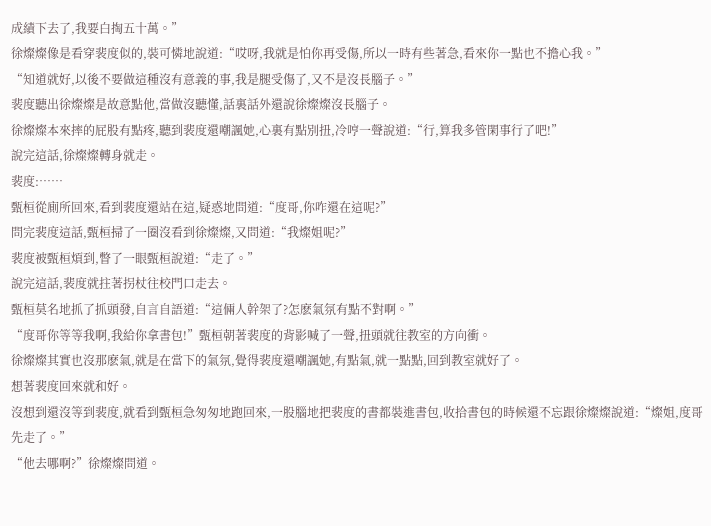成績下去了,我要白掏五十萬。”
徐燦燦像是看穿裴度似的,裝可憐地說道:“哎呀,我就是怕你再受傷,所以一時有些著急,看來你一點也不擔心我。”
“知道就好,以後不要做這種沒有意義的事,我是腿受傷了,又不是沒長腦子。”
裴度聽出徐燦燦是故意點他,當做沒聽懂,話裏話外還說徐燦燦沒長腦子。
徐燦燦本來摔的屁股有點疼,聽到裴度還嘲諷她,心裏有點別扭,冷哼一聲說道:“行,算我多管閑事行了吧!”
說完這話,徐燦燦轉身就走。
裴度:……
甄桓從廁所回來,看到裴度還站在這,疑惑地問道:“度哥,你咋還在這呢?”
問完裴度這話,甄桓掃了一圈沒看到徐燦燦,又問道:“我燦姐呢?”
裴度被甄桓煩到,瞥了一眼甄桓說道:“走了。”
說完這話,裴度就拄著拐杖往校門口走去。
甄桓莫名地抓了抓頭發,自言自語道:“這倆人幹架了?怎麽氣氛有點不對啊。”
“度哥你等等我啊,我給你拿書包!”甄桓朝著裴度的背影喊了一聲,扭頭就往教室的方向衝。
徐燦燦其實也沒那麽氣,就是在當下的氣氛,覺得裴度還嘲諷她,有點氣,就一點點,回到教室就好了。
想著裴度回來就和好。
沒想到還沒等到裴度,就看到甄桓急匆匆地跑回來,一股腦地把裴度的書都裝進書包,收拾書包的時候還不忘跟徐燦燦說道:“燦姐,度哥先走了。”
“他去哪啊?”徐燦燦問道。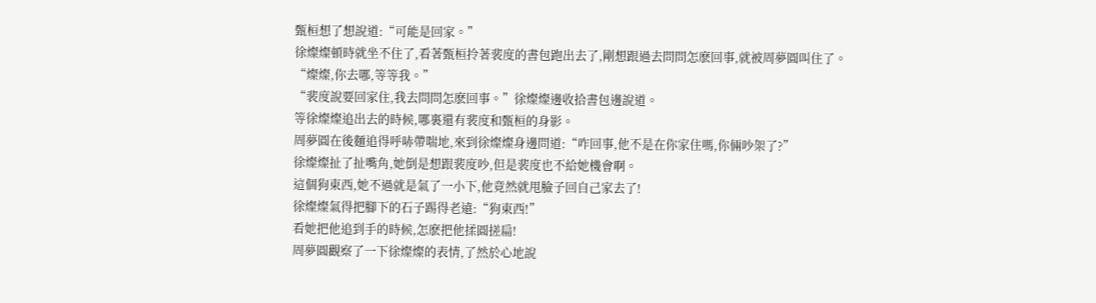甄桓想了想說道:“可能是回家。”
徐燦燦頓時就坐不住了,看著甄桓拎著裴度的書包跑出去了,剛想跟過去問問怎麽回事,就被周夢圓叫住了。
“燦燦,你去哪,等等我。”
“裴度說要回家住,我去問問怎麽回事。”徐燦燦邊收拾書包邊說道。
等徐燦燦追出去的時候,哪裏還有裴度和甄桓的身影。
周夢圓在後麵追得呼哧帶喘地,來到徐燦燦身邊問道:“咋回事,他不是在你家住嗎,你倆吵架了?”
徐燦燦扯了扯嘴角,她倒是想跟裴度吵,但是裴度也不給她機會啊。
這個狗東西,她不過就是氣了一小下,他竟然就甩臉子回自己家去了!
徐燦燦氣得把腳下的石子踢得老遠:“狗東西!”
看她把他追到手的時候,怎麽把他揉圓搓扁!
周夢圓觀察了一下徐燦燦的表情,了然於心地說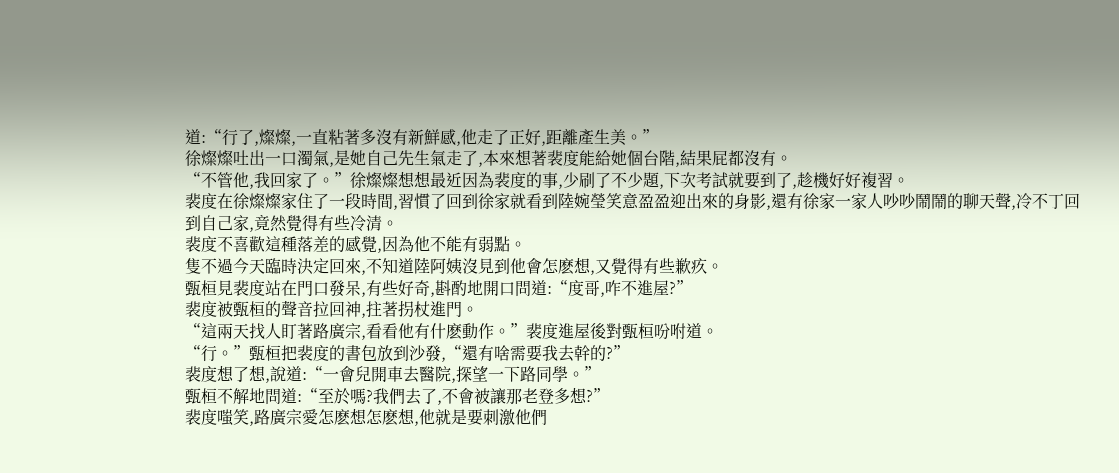道:“行了,燦燦,一直粘著多沒有新鮮感,他走了正好,距離產生美。”
徐燦燦吐出一口濁氣,是她自己先生氣走了,本來想著裴度能給她個台階,結果屁都沒有。
“不管他,我回家了。”徐燦燦想想最近因為裴度的事,少刷了不少題,下次考試就要到了,趁機好好複習。
裴度在徐燦燦家住了一段時間,習慣了回到徐家就看到陸婉瑩笑意盈盈迎出來的身影,還有徐家一家人吵吵鬧鬧的聊天聲,冷不丁回到自己家,竟然覺得有些冷清。
裴度不喜歡這種落差的感覺,因為他不能有弱點。
隻不過今天臨時決定回來,不知道陸阿姨沒見到他會怎麽想,又覺得有些歉疚。
甄桓見裴度站在門口發呆,有些好奇,斟酌地開口問道:“度哥,咋不進屋?”
裴度被甄桓的聲音拉回神,拄著拐杖進門。
“這兩天找人盯著路廣宗,看看他有什麽動作。”裴度進屋後對甄桓吩咐道。
“行。”甄桓把裴度的書包放到沙發,“還有啥需要我去幹的?”
裴度想了想,說道:“一會兒開車去醫院,探望一下路同學。”
甄桓不解地問道:“至於嗎?我們去了,不會被讓那老登多想?”
裴度嗤笑,路廣宗愛怎麽想怎麽想,他就是要刺激他們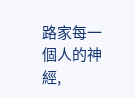路家每一個人的神經,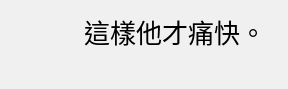這樣他才痛快。